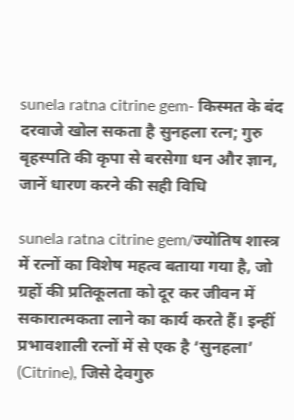sunela ratna citrine gem- किस्मत के बंद दरवाजे खोल सकता है सुनहला रत्न; गुरु बृहस्पति की कृपा से बरसेगा धन और ज्ञान, जानें धारण करने की सही विधि

sunela ratna citrine gem/ज्योतिष शास्त्र में रत्नों का विशेष महत्व बताया गया है, जो ग्रहों की प्रतिकूलता को दूर कर जीवन में सकारात्मकता लाने का कार्य करते हैं। इन्हीं प्रभावशाली रत्नों में से एक है ‘सुनहला’ (Citrine), जिसे देवगुरु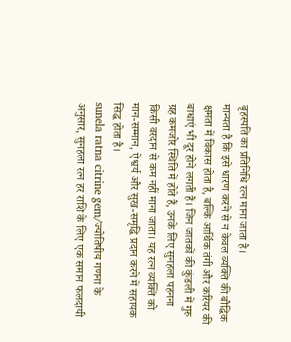बृहस्पति का प्रतिनिधि रत्न माना जाता है।
मान्यता है कि इसे धारण करने से न केवल व्यक्ति की बौद्धिक क्षमता में विकास होता है, बल्कि आर्थिक तंगी और करियर की बाधाएं भी दूर होने लगती हैं। जिन जातकों की कुंडली में गुरु ग्रह कमजोर स्थिति में होते हैं, उनके लिए सुनहला पहनना किसी वरदान से कम नहीं माना जाता। यह रत्न व्यक्ति को मान-सम्मान, ऐश्वर्य और सुख-समृद्धि प्रदान करने में सहायक सिद्ध होता है।
sunela ratna citrine gem/ज्योतिषीय गणना के अनुसार, सुनहला रत्न हर राशि के लिए एक समान फलदायी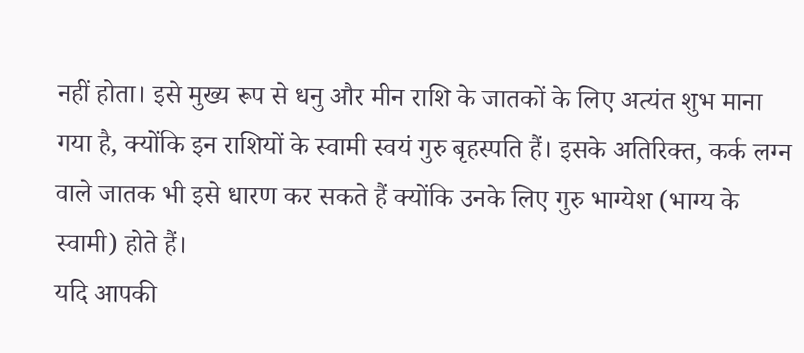नहीं होता। इसे मुख्य रूप से धनु और मीन राशि के जातकों के लिए अत्यंत शुभ माना गया है, क्योंकि इन राशियों के स्वामी स्वयं गुरु बृहस्पति हैं। इसके अतिरिक्त, कर्क लग्न वाले जातक भी इसे धारण कर सकते हैं क्योंकि उनके लिए गुरु भाग्येश (भाग्य के स्वामी) होते हैं।
यदि आपकी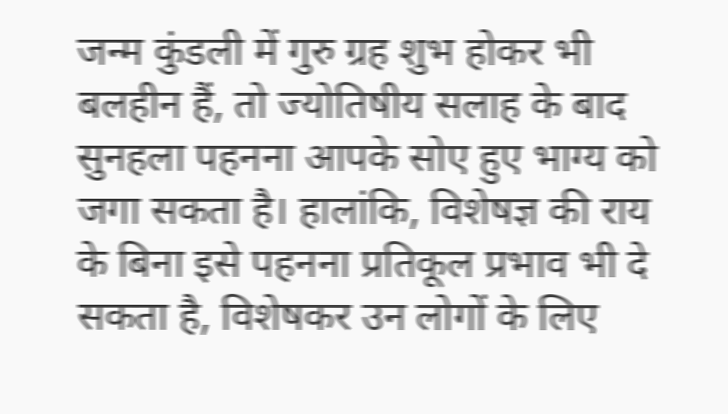जन्म कुंडली में गुरु ग्रह शुभ होकर भी बलहीन हैं, तो ज्योतिषीय सलाह के बाद सुनहला पहनना आपके सोए हुए भाग्य को जगा सकता है। हालांकि, विशेषज्ञ की राय के बिना इसे पहनना प्रतिकूल प्रभाव भी दे सकता है, विशेषकर उन लोगों के लिए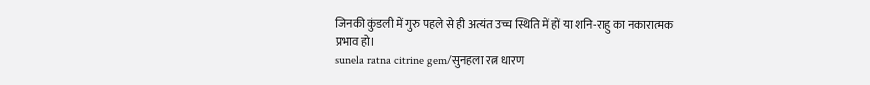जिनकी कुंडली में गुरु पहले से ही अत्यंत उच्च स्थिति में हों या शनि-राहु का नकारात्मक प्रभाव हो।
sunela ratna citrine gem/सुनहला रत्न धारण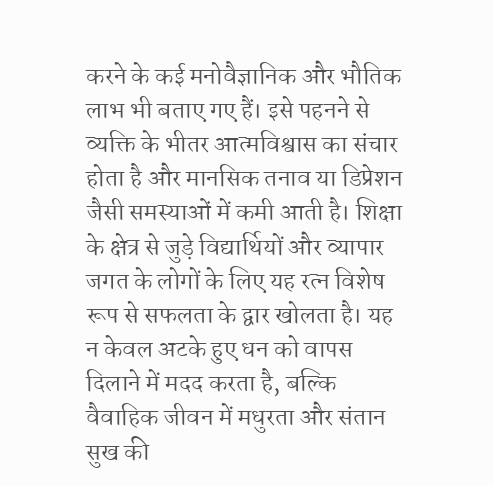करने के कई मनोवैज्ञानिक और भौतिक लाभ भी बताए गए हैं। इसे पहनने से व्यक्ति के भीतर आत्मविश्वास का संचार होता है और मानसिक तनाव या डिप्रेशन जैसी समस्याओं में कमी आती है। शिक्षा के क्षेत्र से जुड़े विद्यार्थियों और व्यापार जगत के लोगों के लिए यह रत्न विशेष रूप से सफलता के द्वार खोलता है। यह न केवल अटके हुए धन को वापस दिलाने में मदद करता है, बल्कि वैवाहिक जीवन में मधुरता और संतान सुख की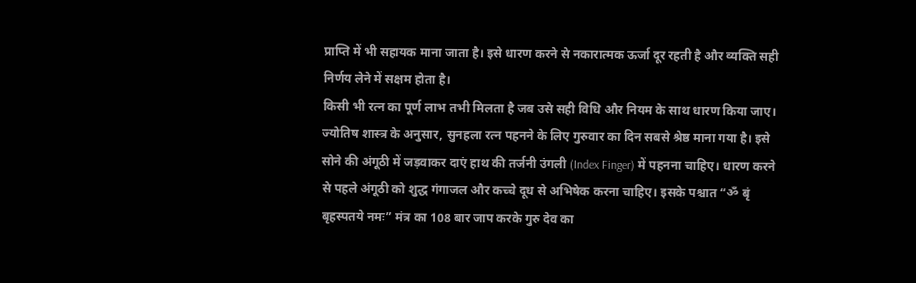प्राप्ति में भी सहायक माना जाता है। इसे धारण करने से नकारात्मक ऊर्जा दूर रहती है और व्यक्ति सही निर्णय लेने में सक्षम होता है।
किसी भी रत्न का पूर्ण लाभ तभी मिलता है जब उसे सही विधि और नियम के साथ धारण किया जाए। ज्योतिष शास्त्र के अनुसार, सुनहला रत्न पहनने के लिए गुरुवार का दिन सबसे श्रेष्ठ माना गया है। इसे सोने की अंगूठी में जड़वाकर दाएं हाथ की तर्जनी उंगली (Index Finger) में पहनना चाहिए। धारण करने से पहले अंगूठी को शुद्ध गंगाजल और कच्चे दूध से अभिषेक करना चाहिए। इसके पश्चात “ॐ बृं बृहस्पतये नमः” मंत्र का 108 बार जाप करके गुरु देव का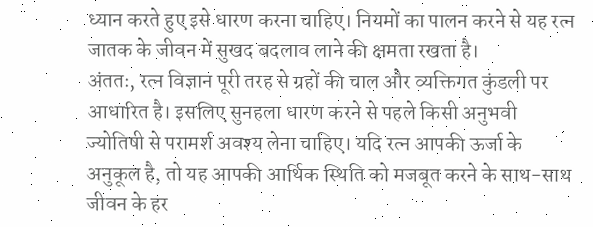ध्यान करते हुए इसे धारण करना चाहिए। नियमों का पालन करने से यह रत्न जातक के जीवन में सुखद बदलाव लाने की क्षमता रखता है।
अंततः, रत्न विज्ञान पूरी तरह से ग्रहों की चाल और व्यक्तिगत कुंडली पर आधारित है। इसलिए सुनहला धारण करने से पहले किसी अनुभवी ज्योतिषी से परामर्श अवश्य लेना चाहिए। यदि रत्न आपकी ऊर्जा के अनुकूल है, तो यह आपकी आर्थिक स्थिति को मजबूत करने के साथ-साथ जीवन के हर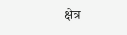क्षेत्र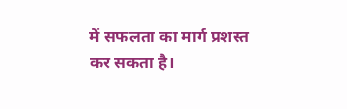में सफलता का मार्ग प्रशस्त कर सकता है।